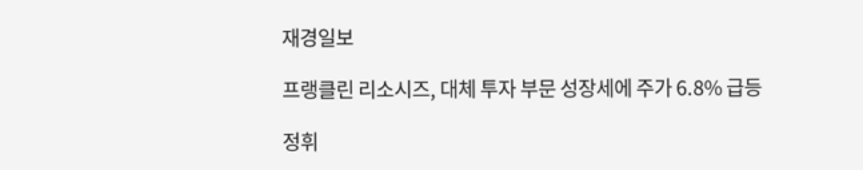재경일보

프랭클린 리소시즈, 대체 투자 부문 성장세에 주가 6.8% 급등

정휘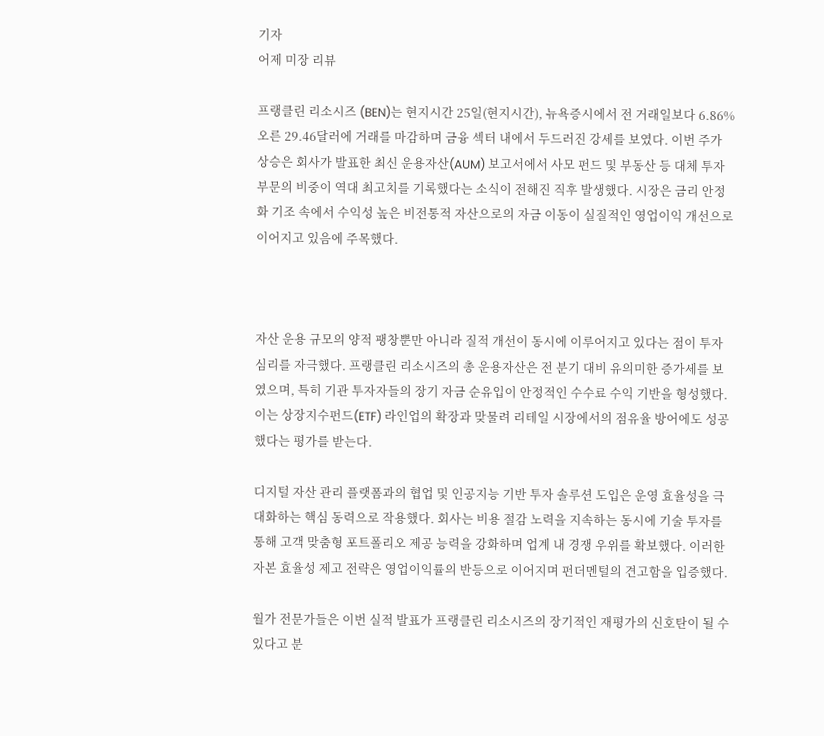기자
어제 미장 리뷰

프랭클린 리소시즈 (BEN)는 현지시간 25일(현지시간), 뉴욕증시에서 전 거래일보다 6.86% 오른 29.46달러에 거래를 마감하며 금융 섹터 내에서 두드러진 강세를 보였다. 이번 주가 상승은 회사가 발표한 최신 운용자산(AUM) 보고서에서 사모 펀드 및 부동산 등 대체 투자 부문의 비중이 역대 최고치를 기록했다는 소식이 전해진 직후 발생했다. 시장은 금리 안정화 기조 속에서 수익성 높은 비전통적 자산으로의 자금 이동이 실질적인 영업이익 개선으로 이어지고 있음에 주목했다.



자산 운용 규모의 양적 팽창뿐만 아니라 질적 개선이 동시에 이루어지고 있다는 점이 투자 심리를 자극했다. 프랭클린 리소시즈의 총 운용자산은 전 분기 대비 유의미한 증가세를 보였으며, 특히 기관 투자자들의 장기 자금 순유입이 안정적인 수수료 수익 기반을 형성했다. 이는 상장지수펀드(ETF) 라인업의 확장과 맞물려 리테일 시장에서의 점유율 방어에도 성공했다는 평가를 받는다.

디지털 자산 관리 플랫폼과의 협업 및 인공지능 기반 투자 솔루션 도입은 운영 효율성을 극대화하는 핵심 동력으로 작용했다. 회사는 비용 절감 노력을 지속하는 동시에 기술 투자를 통해 고객 맞춤형 포트폴리오 제공 능력을 강화하며 업계 내 경쟁 우위를 확보했다. 이러한 자본 효율성 제고 전략은 영업이익률의 반등으로 이어지며 펀더멘털의 견고함을 입증했다.

월가 전문가들은 이번 실적 발표가 프랭클린 리소시즈의 장기적인 재평가의 신호탄이 될 수 있다고 분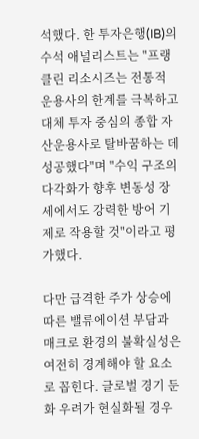석했다. 한 투자은행(IB)의 수석 애널리스트는 "프랭클린 리소시즈는 전통적 운용사의 한계를 극복하고 대체 투자 중심의 종합 자산운용사로 탈바꿈하는 데 성공했다"며 "수익 구조의 다각화가 향후 변동성 장세에서도 강력한 방어 기제로 작용할 것"이라고 평가했다.

다만 급격한 주가 상승에 따른 밸류에이션 부담과 매크로 환경의 불확실성은 여전히 경계해야 할 요소로 꼽힌다. 글로벌 경기 둔화 우려가 현실화될 경우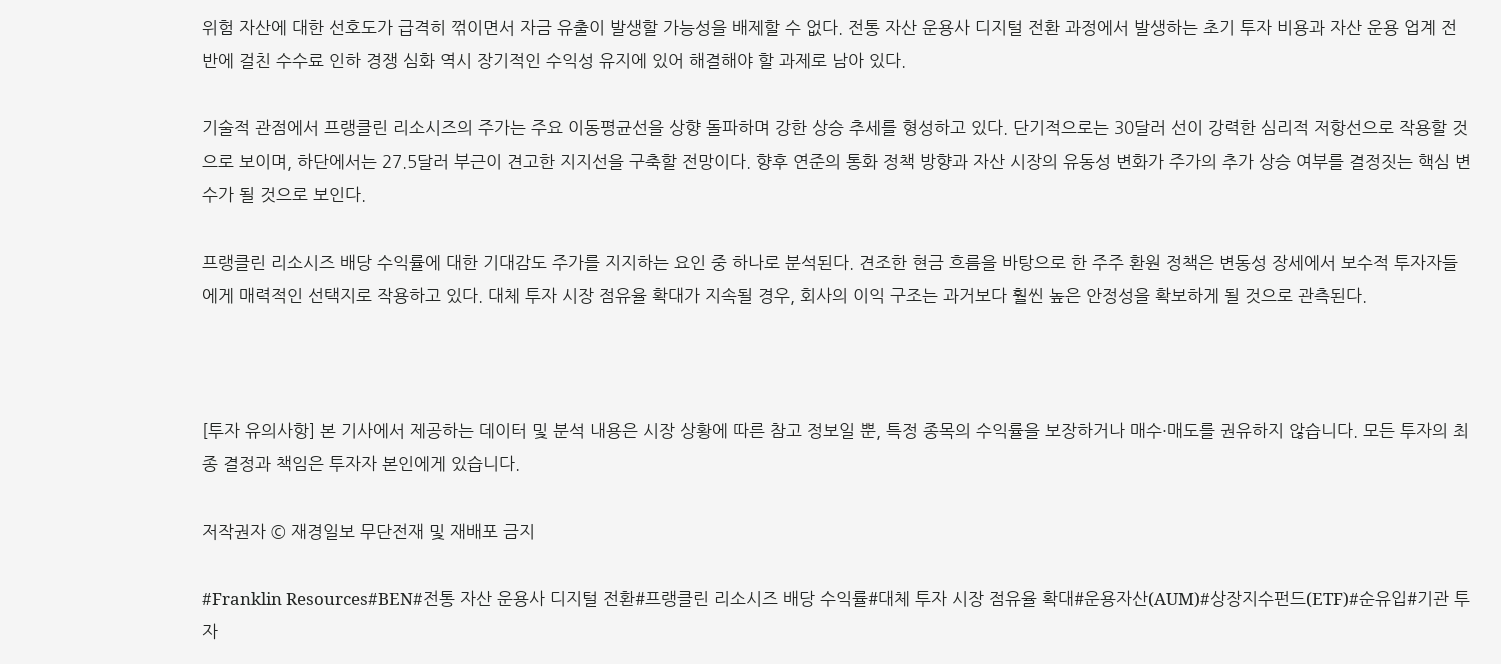위험 자산에 대한 선호도가 급격히 꺾이면서 자금 유출이 발생할 가능성을 배제할 수 없다. 전통 자산 운용사 디지털 전환 과정에서 발생하는 초기 투자 비용과 자산 운용 업계 전반에 걸친 수수료 인하 경쟁 심화 역시 장기적인 수익성 유지에 있어 해결해야 할 과제로 남아 있다.

기술적 관점에서 프랭클린 리소시즈의 주가는 주요 이동평균선을 상향 돌파하며 강한 상승 추세를 형성하고 있다. 단기적으로는 30달러 선이 강력한 심리적 저항선으로 작용할 것으로 보이며, 하단에서는 27.5달러 부근이 견고한 지지선을 구축할 전망이다. 향후 연준의 통화 정책 방향과 자산 시장의 유동성 변화가 주가의 추가 상승 여부를 결정짓는 핵심 변수가 될 것으로 보인다.

프랭클린 리소시즈 배당 수익률에 대한 기대감도 주가를 지지하는 요인 중 하나로 분석된다. 견조한 현금 흐름을 바탕으로 한 주주 환원 정책은 변동성 장세에서 보수적 투자자들에게 매력적인 선택지로 작용하고 있다. 대체 투자 시장 점유율 확대가 지속될 경우, 회사의 이익 구조는 과거보다 훨씬 높은 안정성을 확보하게 될 것으로 관측된다.



[투자 유의사항] 본 기사에서 제공하는 데이터 및 분석 내용은 시장 상황에 따른 참고 정보일 뿐, 특정 종목의 수익률을 보장하거나 매수·매도를 권유하지 않습니다. 모든 투자의 최종 결정과 책임은 투자자 본인에게 있습니다.

저작권자 © 재경일보 무단전재 및 재배포 금지

#Franklin Resources#BEN#전통 자산 운용사 디지털 전환#프랭클린 리소시즈 배당 수익률#대체 투자 시장 점유율 확대#운용자산(AUM)#상장지수펀드(ETF)#순유입#기관 투자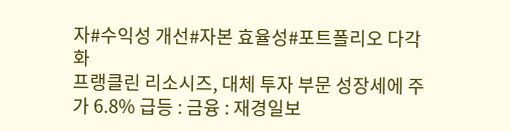자#수익성 개선#자본 효율성#포트폴리오 다각화
프랭클린 리소시즈, 대체 투자 부문 성장세에 주가 6.8% 급등 : 금융 : 재경일보